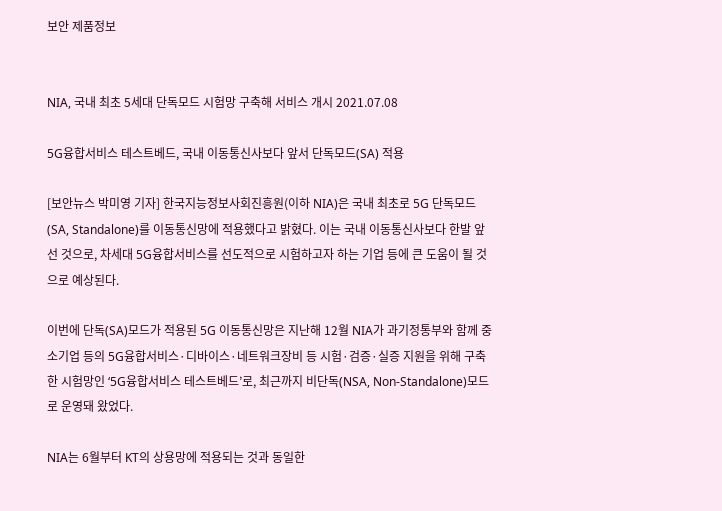보안 제품정보


NIA, 국내 최초 5세대 단독모드 시험망 구축해 서비스 개시 2021.07.08

5G융합서비스 테스트베드, 국내 이동통신사보다 앞서 단독모드(SA) 적용

[보안뉴스 박미영 기자] 한국지능정보사회진흥원(이하 NIA)은 국내 최초로 5G 단독모드(SA, Standalone)를 이동통신망에 적용했다고 밝혔다. 이는 국내 이동통신사보다 한발 앞선 것으로, 차세대 5G융합서비스를 선도적으로 시험하고자 하는 기업 등에 큰 도움이 될 것으로 예상된다.

이번에 단독(SA)모드가 적용된 5G 이동통신망은 지난해 12월 NIA가 과기정통부와 함께 중소기업 등의 5G융합서비스·디바이스·네트워크장비 등 시험·검증·실증 지원을 위해 구축한 시험망인 ‘5G융합서비스 테스트베드’로, 최근까지 비단독(NSA, Non-Standalone)모드로 운영돼 왔었다.

NIA는 6월부터 KT의 상용망에 적용되는 것과 동일한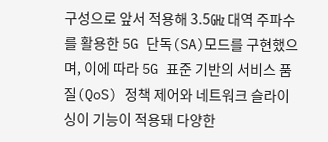구성으로 앞서 적용해 3.5㎓ 대역 주파수를 활용한 5G 단독(SA)모드를 구현했으며, 이에 따라 5G 표준 기반의 서비스 품질(QoS) 정책 제어와 네트워크 슬라이싱이 기능이 적용돼 다양한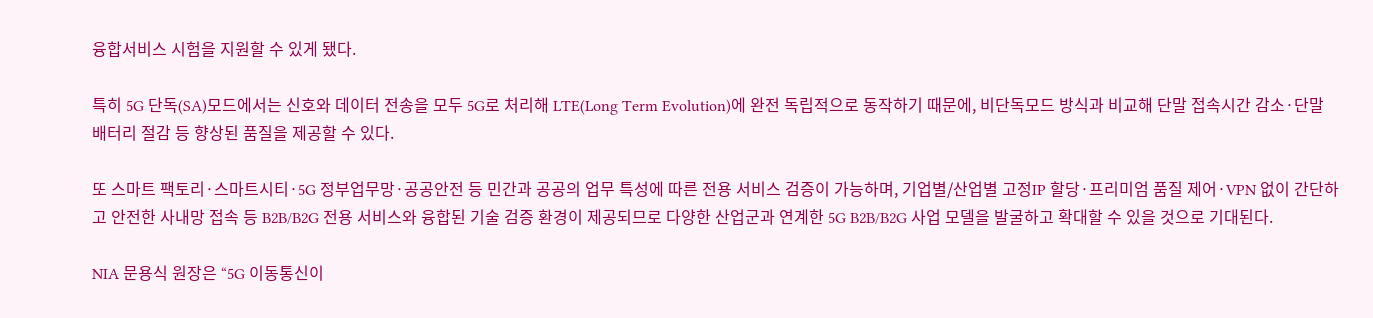융합서비스 시험을 지원할 수 있게 됐다.

특히 5G 단독(SA)모드에서는 신호와 데이터 전송을 모두 5G로 처리해 LTE(Long Term Evolution)에 완전 독립적으로 동작하기 때문에, 비단독모드 방식과 비교해 단말 접속시간 감소·단말 배터리 절감 등 향상된 품질을 제공할 수 있다.

또 스마트 팩토리·스마트시티·5G 정부업무망·공공안전 등 민간과 공공의 업무 특성에 따른 전용 서비스 검증이 가능하며, 기업별/산업별 고정IP 할당·프리미엄 품질 제어·VPN 없이 간단하고 안전한 사내망 접속 등 B2B/B2G 전용 서비스와 융합된 기술 검증 환경이 제공되므로 다양한 산업군과 연계한 5G B2B/B2G 사업 모델을 발굴하고 확대할 수 있을 것으로 기대된다.

NIA 문용식 원장은 “5G 이동통신이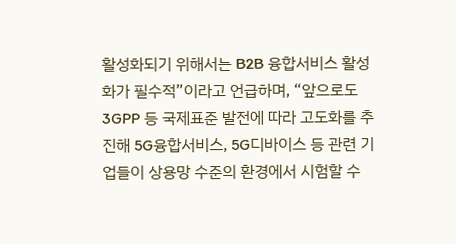활성화되기 위해서는 B2B 융합서비스 활성화가 필수적”이라고 언급하며, “앞으로도 3GPP 등 국제표준 발전에 따라 고도화를 추진해 5G융합서비스, 5G디바이스 등 관련 기업들이 상용망 수준의 환경에서 시험할 수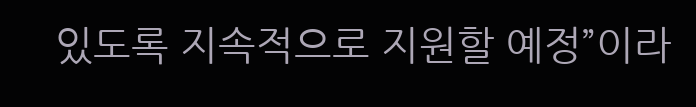있도록 지속적으로 지원할 예정”이라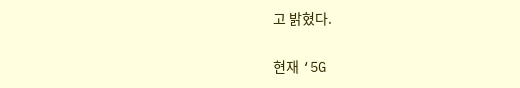고 밝혔다.

현재 ‘5G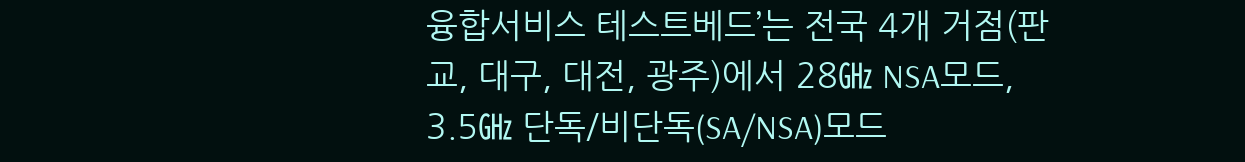융합서비스 테스트베드’는 전국 4개 거점(판교, 대구, 대전, 광주)에서 28㎓ NSA모드, 3.5㎓ 단독/비단독(SA/NSA)모드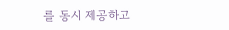를 동시 제공하고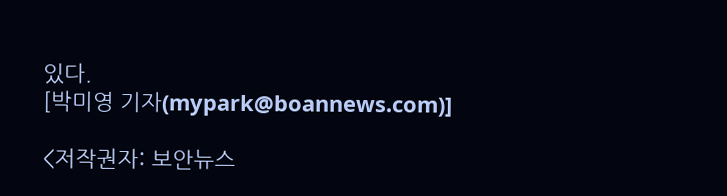있다.
[박미영 기자(mypark@boannews.com)]

<저작권자: 보안뉴스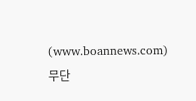(www.boannews.com) 무단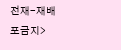전재-재배포금지>